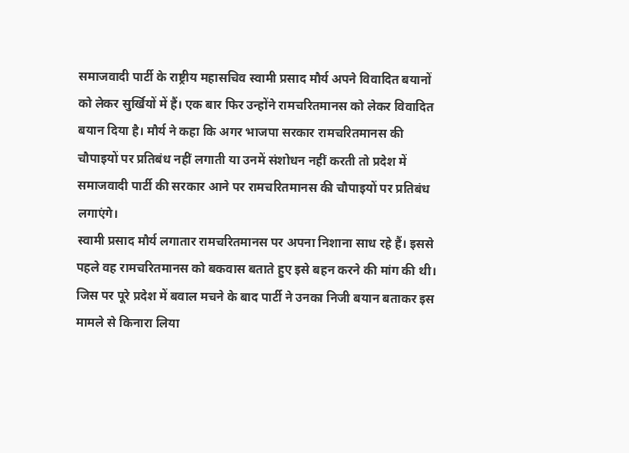समाजवादी पार्टी के राष्ट्रीय महासचिव स्वामी प्रसाद मौर्य अपने विवादित बयानों को लेकर सुर्खियों में हैं। एक बार फिर उन्होंने रामचरितमानस को लेकर विवादित बयान दिया है। मौर्य ने कहा कि अगर भाजपा सरकार रामचरितमानस की चौपाइयों पर प्रतिबंध नहीं लगाती या उनमें संशोधन नहीं करती तो प्रदेश में समाजवादी पार्टी की सरकार आने पर रामचरितमानस की चौपाइयों पर प्रतिबंध लगाएंगे।
स्वामी प्रसाद मौर्य लगातार रामचरितमानस पर अपना निशाना साध रहे हैं। इससे पहले वह रामचरितमानस को बकवास बताते हुए इसे बहन करने की मांग की थी। जिस पर पूरे प्रदेश में बवाल मचने के बाद पार्टी ने उनका निजी बयान बताकर इस मामले से किनारा लिया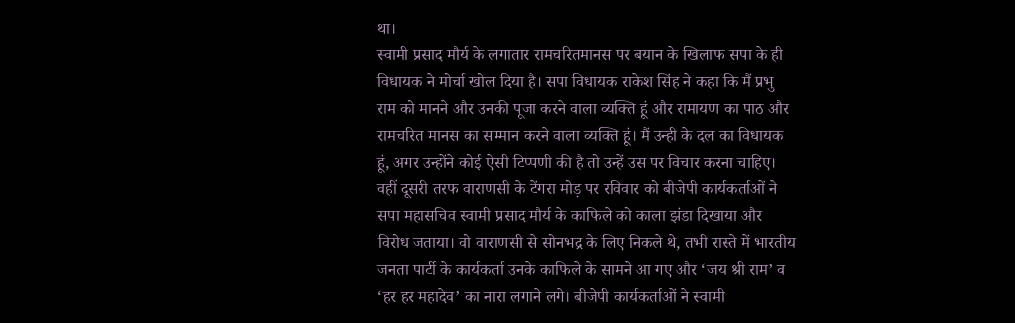था।
स्वामी प्रसाद मौर्य के लगातार रामचरितमानस पर बयान के खिलाफ सपा के ही विधायक ने मोर्चा खोल दिया है। सपा विधायक राकेश सिंह ने कहा कि मैं प्रभु राम को मानने और उनकी पूजा करने वाला व्यक्ति हूं और रामायण का पाठ और रामचरित मानस का सम्मान करने वाला व्यक्ति हूं। मैं उन्ही के दल का विधायक हूं, अगर उन्होंने कोई ऐसी टिप्पणी की है तो उन्हें उस पर विचार करना चाहिए।
वहीं दूसरी तरफ वाराणसी के टेंगरा मोड़ पर रविवार को बीजेपी कार्यकर्ताओं ने सपा महासचिव स्वामी प्रसाद मौर्य के काफिले को काला झंडा दिखाया और विरोध जताया। वो वाराणसी से सोनभद्र के लिए निकले थे, तभी रास्ते में भारतीय जनता पार्टी के कार्यकर्ता उनके काफिले के सामने आ गए और ‘जय श्री राम’ व ‘हर हर महादेव’ का नारा लगाने लगे। बीजेपी कार्यकर्ताओं ने स्वामी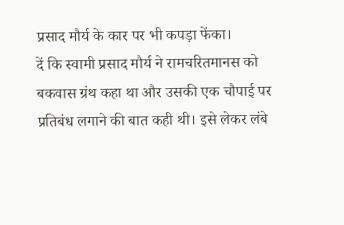प्रसाद मौर्य के कार पर भी कपड़ा फेंका।
दें कि स्वामी प्रसाद मौर्य ने रामचरितमानस को बकवास ग्रंथ कहा था और उसकी एक चौपाई पर प्रतिबंध लगाने की बात कही थी। इसे लेकर लंबे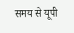समय से यूपी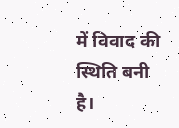में विवाद की स्थिति बनी है।